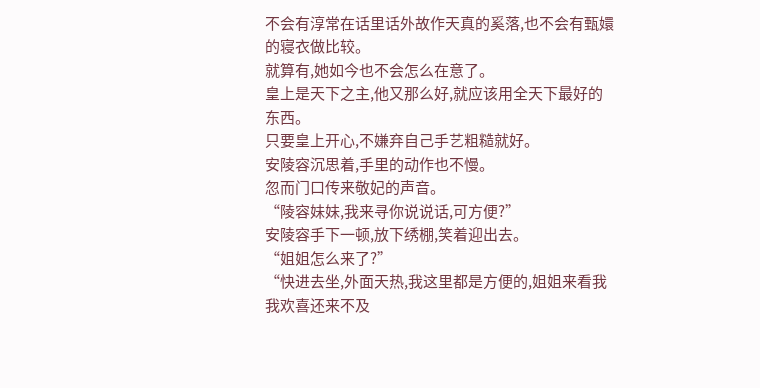不会有淳常在话里话外故作天真的奚落,也不会有甄嬛的寝衣做比较。
就算有,她如今也不会怎么在意了。
皇上是天下之主,他又那么好,就应该用全天下最好的东西。
只要皇上开心,不嫌弃自己手艺粗糙就好。
安陵容沉思着,手里的动作也不慢。
忽而门口传来敬妃的声音。
“陵容妹妹,我来寻你说说话,可方便?”
安陵容手下一顿,放下绣棚,笑着迎出去。
“姐姐怎么来了?”
“快进去坐,外面天热,我这里都是方便的,姐姐来看我我欢喜还来不及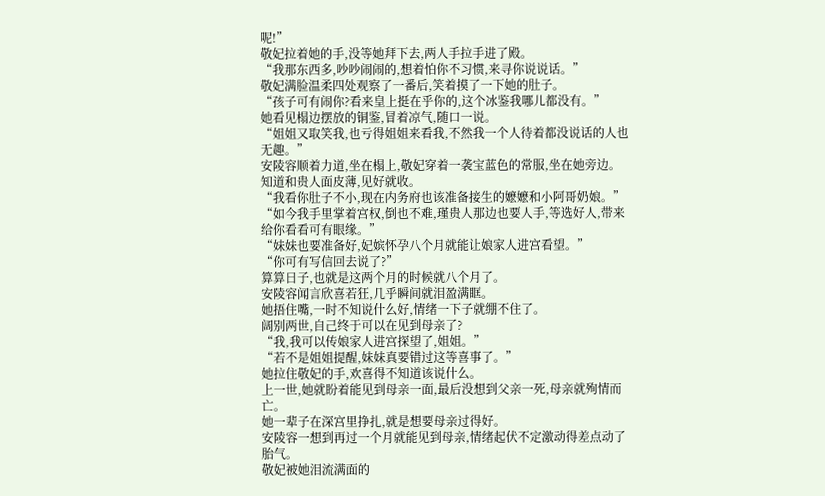呢!”
敬妃拉着她的手,没等她拜下去,两人手拉手进了殿。
“我那东西多,吵吵闹闹的,想着怕你不习惯,来寻你说说话。”
敬妃满脸温柔四处观察了一番后,笑着摸了一下她的肚子。
“孩子可有闹你?看来皇上挺在乎你的,这个冰鉴我哪儿都没有。”
她看见榻边摆放的铜鉴,冒着凉气,随口一说。
“姐姐又取笑我,也亏得姐姐来看我,不然我一个人待着都没说话的人也无趣。”
安陵容顺着力道,坐在榻上,敬妃穿着一袭宝蓝色的常服,坐在她旁边。
知道和贵人面皮薄,见好就收。
“我看你肚子不小,现在内务府也该准备接生的嬷嬷和小阿哥奶娘。”
“如今我手里掌着宫权,倒也不难,瑾贵人那边也要人手,等选好人,带来给你看看可有眼缘。”
“妹妹也要准备好,妃嫔怀孕八个月就能让娘家人进宫看望。”
“你可有写信回去说了?”
算算日子,也就是这两个月的时候就八个月了。
安陵容闻言欣喜若狂,几乎瞬间就泪盈满眶。
她捂住嘴,一时不知说什么好,情绪一下子就绷不住了。
阔别两世,自己终于可以在见到母亲了?
“我,我可以传娘家人进宫探望了,姐姐。”
“若不是姐姐提醒,妹妹真要错过这等喜事了。”
她拉住敬妃的手,欢喜得不知道该说什么。
上一世,她就盼着能见到母亲一面,最后没想到父亲一死,母亲就殉情而亡。
她一辈子在深宫里挣扎,就是想要母亲过得好。
安陵容一想到再过一个月就能见到母亲,情绪起伏不定激动得差点动了胎气。
敬妃被她泪流满面的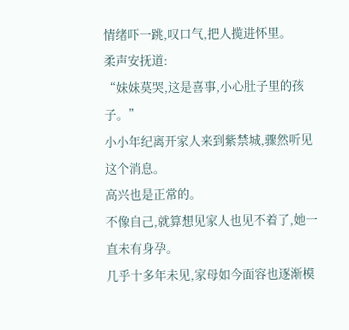情绪吓一跳,叹口气,把人揽进怀里。
柔声安抚道:
“妹妹莫哭,这是喜事,小心肚子里的孩子。”
小小年纪离开家人来到紫禁城,骤然听见这个消息。
高兴也是正常的。
不像自己,就算想见家人也见不着了,她一直未有身孕。
几乎十多年未见,家母如今面容也逐渐模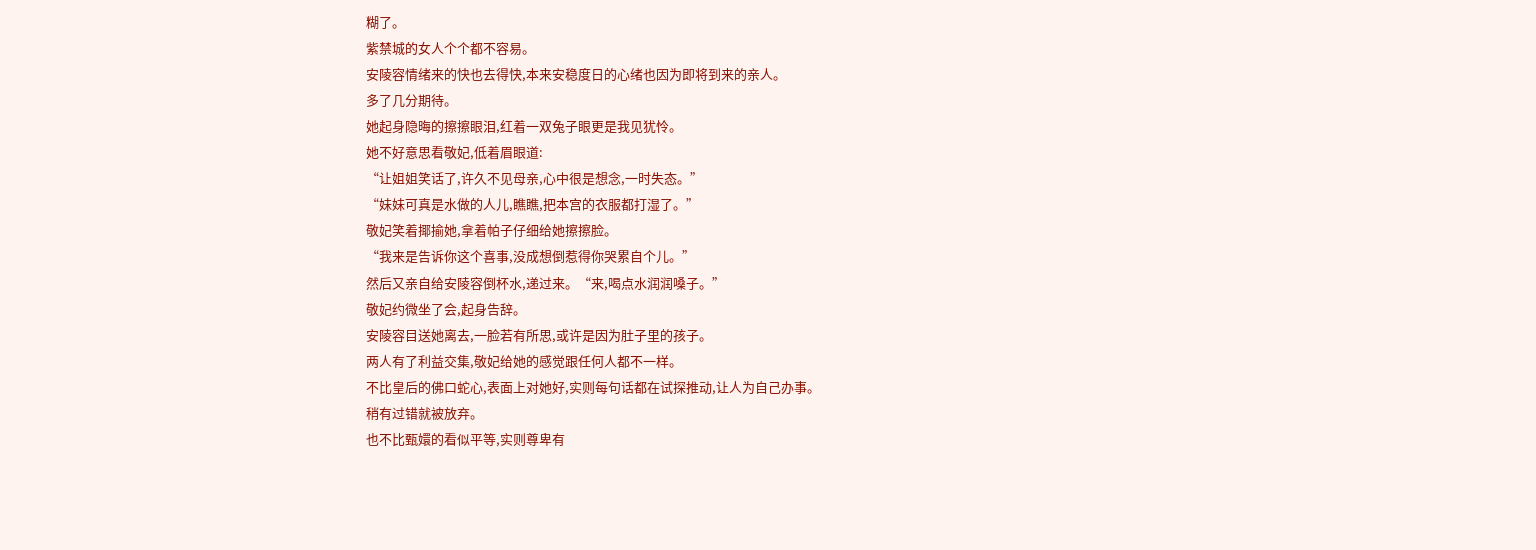糊了。
紫禁城的女人个个都不容易。
安陵容情绪来的快也去得快,本来安稳度日的心绪也因为即将到来的亲人。
多了几分期待。
她起身隐晦的擦擦眼泪,红着一双兔子眼更是我见犹怜。
她不好意思看敬妃,低着眉眼道:
“让姐姐笑话了,许久不见母亲,心中很是想念,一时失态。”
“妹妹可真是水做的人儿,瞧瞧,把本宫的衣服都打湿了。”
敬妃笑着揶揄她,拿着帕子仔细给她擦擦脸。
“我来是告诉你这个喜事,没成想倒惹得你哭累自个儿。”
然后又亲自给安陵容倒杯水,递过来。“来,喝点水润润嗓子。”
敬妃约微坐了会,起身告辞。
安陵容目送她离去,一脸若有所思,或许是因为肚子里的孩子。
两人有了利益交集,敬妃给她的感觉跟任何人都不一样。
不比皇后的佛口蛇心,表面上对她好,实则每句话都在试探推动,让人为自己办事。
稍有过错就被放弃。
也不比甄嬛的看似平等,实则尊卑有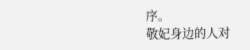序。
敬妃身边的人对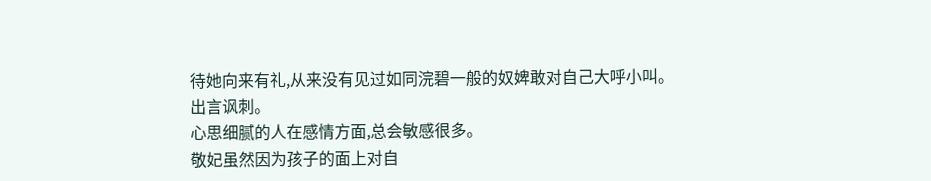待她向来有礼,从来没有见过如同浣碧一般的奴婢敢对自己大呼小叫。
出言讽刺。
心思细腻的人在感情方面,总会敏感很多。
敬妃虽然因为孩子的面上对自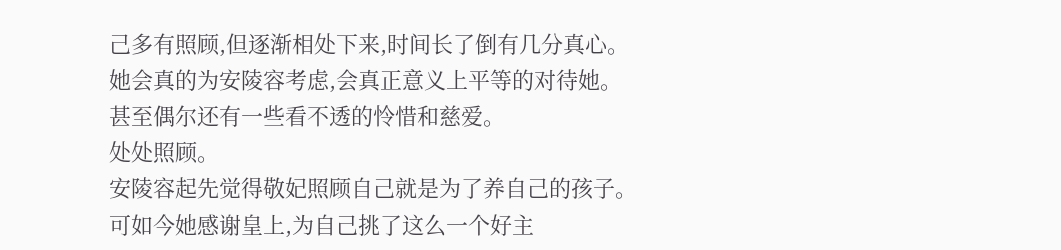己多有照顾,但逐渐相处下来,时间长了倒有几分真心。
她会真的为安陵容考虑,会真正意义上平等的对待她。
甚至偶尔还有一些看不透的怜惜和慈爱。
处处照顾。
安陵容起先觉得敬妃照顾自己就是为了养自己的孩子。
可如今她感谢皇上,为自己挑了这么一个好主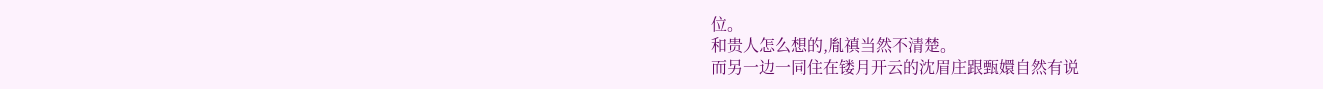位。
和贵人怎么想的,胤禛当然不清楚。
而另一边一同住在镂月开云的沈眉庄跟甄嬛自然有说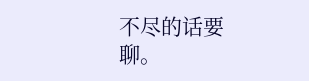不尽的话要聊。